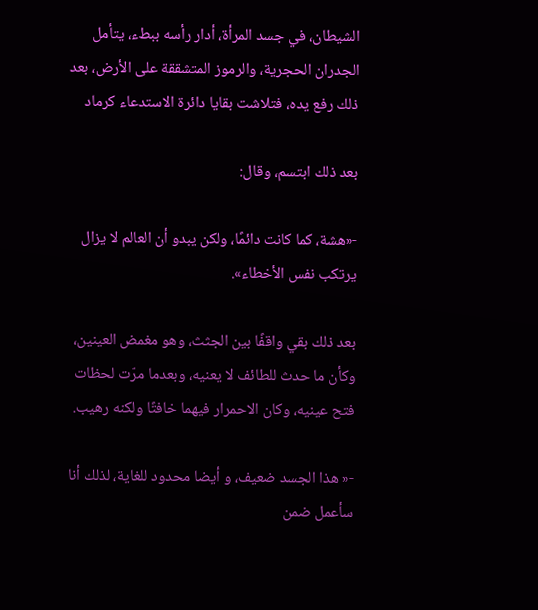الشيطان، في جسد المرأة، أدار رأسه ببطء، يتأمل الجدران الحجرية، والرموز المتشققة على الأرض، بعد ذلك رفع يده، فتلاشت بقايا دائرة الاستدعاء كرماد

بعد ذلك ابتسم، وقال:

-«هشة، كما كانت دائمًا، ولكن يبدو أن العالم لا يزال يرتكب نفس الأخطاء».

بعد ذلك بقي واقفًا بين الجثث، وهو مغمض العينين، وكأن ما حدث للطائف لا يعنيه، وبعدما مرّت لحظات فتح عينيه، وكان الاحمرار فيهما خافتًا ولكنه رهيب.

-« هذا الجسد ضعيف، و أيضا محدود للغاية، لذلك أنا سأعمل ضمن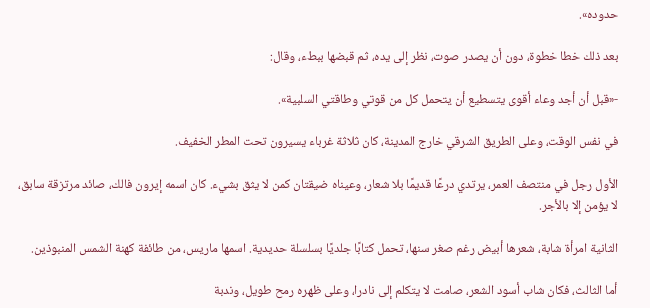حدوده».

بعد ذلك خطا خطوة، دون أن يصدر صوت، نظر إلى يده، ثم قبضها ببطء، وقال:

-«قبل أن أجد وعاء أقوى يتسطيع أن يتحمل كل من قوتي وطاقتي السلبية».

في نفس الوقت، وعلى الطريق الشرقي خارج المدينة، كان ثلاثة غرباء يسيرون تحت المطر الخفيف.

الأول رجل في منتصف العمر، يرتدي درعًا قديمًا بلا شعار، وعيناه ضيقتان كمن لا يثق بشيء. كان اسمه إيرون فالك، صائد مرتزقة سابق، لا يؤمن إلا بالأجر.

الثانية امرأة شابة، شعرها أبيض رغم صغر سنها، تحمل كتابًا جلديًا بسلسلة حديدية. اسمها ماريس، من طائفة كهنة الشمس المنبوذين.

أما الثالث، فكان شاب أسود الشعر، صامت لا يتكلم إلى نادرا، وعلى ظهره رمح طويل، وندبة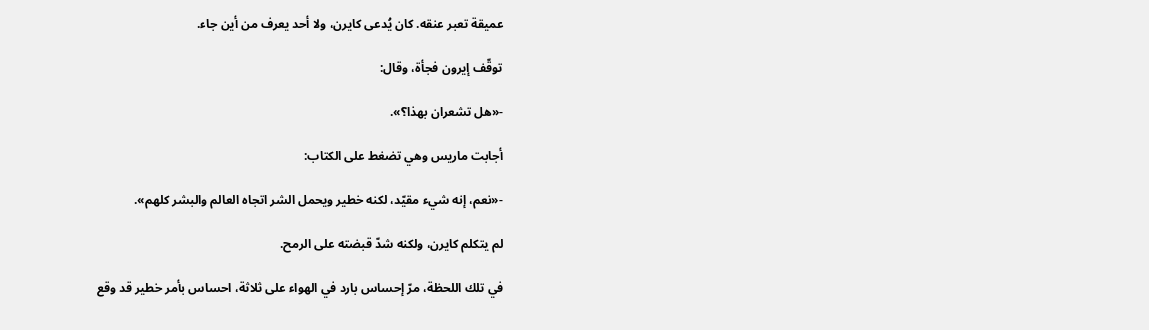عميقة تعبر عنقه. كان يُدعى كايرن، ولا أحد يعرف من أين جاء.

توقّف إيرون فجأة، وقال:

-«هل تشعران بهذا؟».

أجابت ماريس وهي تضغط على الكتاب:

-«نعم، إنه شيء مقيّد، لكنه خطير ويحمل الشر اتجاه العالم والبشر كلهم».

لم يتكلم كايرن، ولكنه شدّ قبضته على الرمح.

في تلك اللحظة، مرّ إحساس بارد في الهواء على ثلاثة، احساس بأمر خطير قد وقع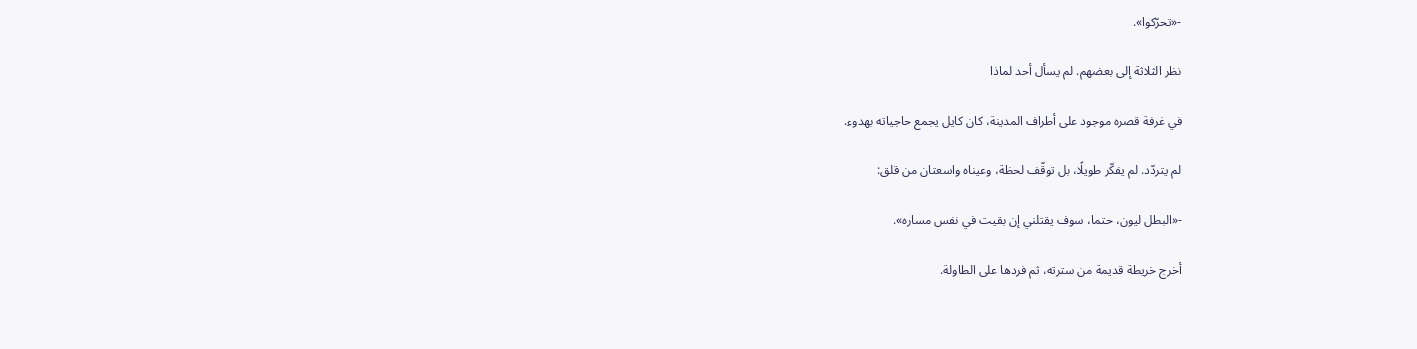-«تحرّكوا».

نظر الثلاثة إلى بعضهم. لم يسأل أحد لماذا

في غرفة قصره موجود على أطراف المدينة، كان كايل يجمع حاجياته بهدوء.

لم يتردّد. لم يفكّر طويلًا، بل توقّف لحظة، وعيناه واسعتان من قلق:

-«البطل ليون، حتما، سوف يقتلني إن بقيت في نفس مساره».

أخرج خريطة قديمة من سترته، ثم فردها على الطاولة.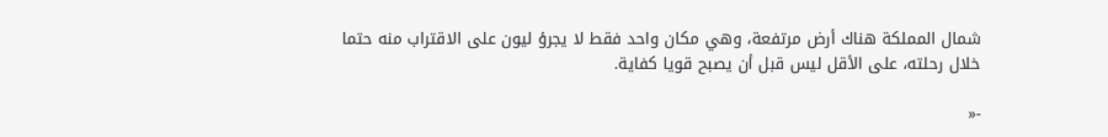شمال المملكة هناك أرض مرتفعة، وهي مكان واحد فقط لا يجرؤ ليون على الاقتراب منه حتما خلال رحلته، على الأقل ليس قبل أن يصبح قويا كفاية.

-«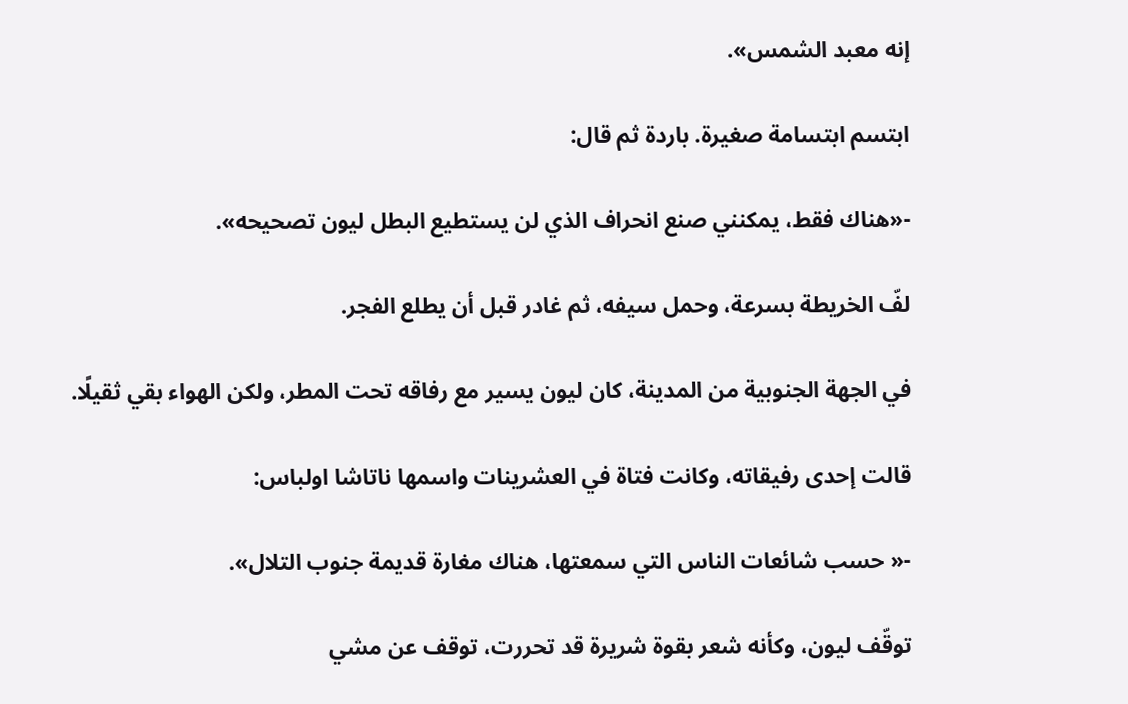إنه معبد الشمس».

ابتسم ابتسامة صغيرة. باردة ثم قال:

-«هناك فقط، يمكنني صنع انحراف الذي لن يستطيع البطل ليون تصحيحه».

لفّ الخريطة بسرعة، وحمل سيفه، ثم غادر قبل أن يطلع الفجر.

في الجهة الجنوبية من المدينة، كان ليون يسير مع رفاقه تحت المطر، ولكن الهواء بقي ثقيلًا.

قالت إحدى رفيقاته، وكانت فتاة في العشرينات واسمها ناتاشا اولباس:

-« حسب شائعات الناس التي سمعتها، هناك مغارة قديمة جنوب التلال».

توقّف ليون، وكأنه شعر بقوة شريرة قد تحررت، توقف عن مشي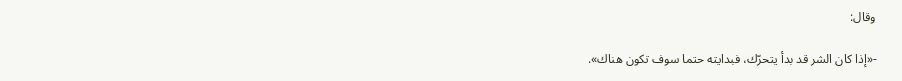وقال:

-«إذا كان الشر قد بدأ يتحرّك، فبدايته حتما سوف تكون هناك».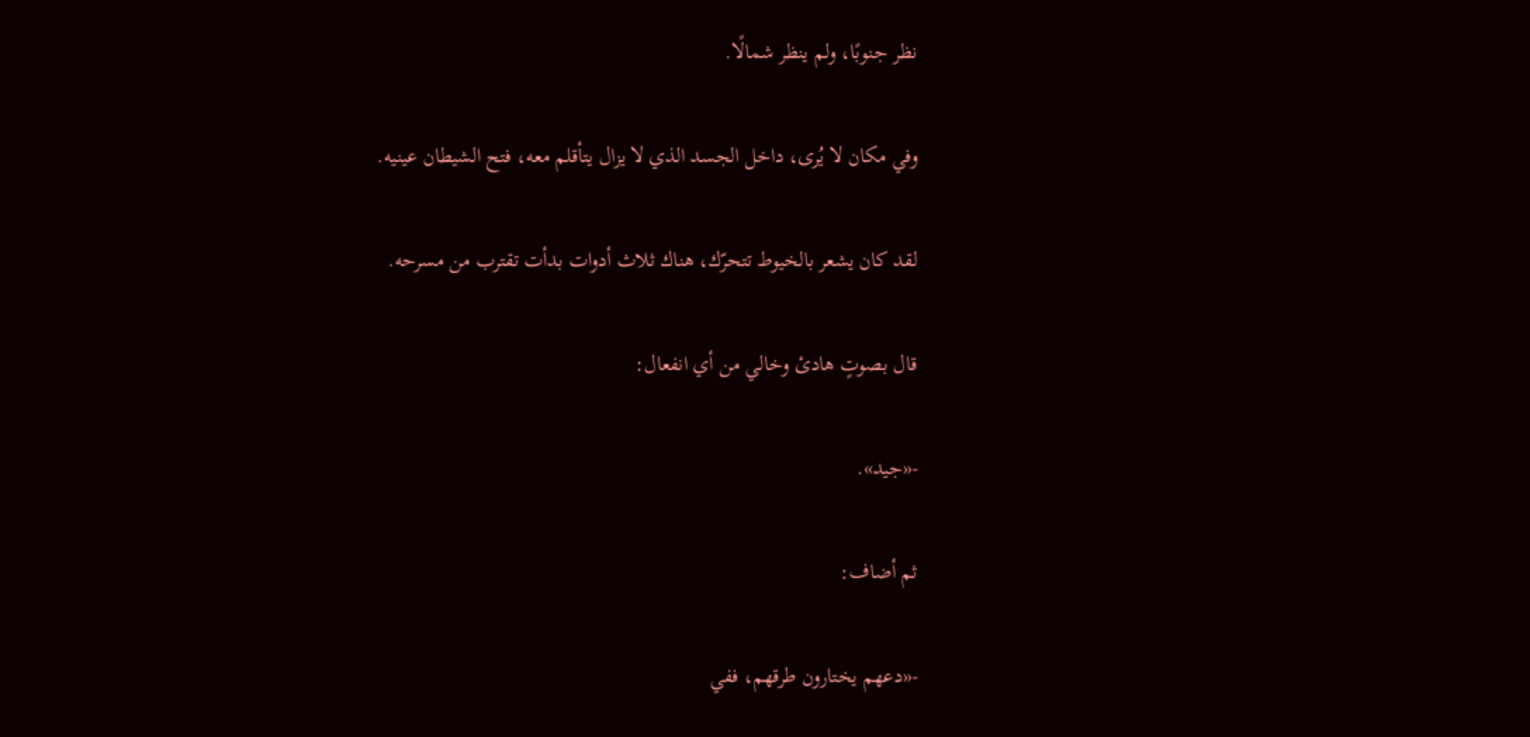نظر جنوبًا، ولم ينظر شمالًا.

وفي مكان لا يُرى، داخل الجسد الذي لا يزال يتأقلم معه، فتح الشيطان عينيه.

لقد كان يشعر بالخيوط تتحرّك، هناك ثلاث أدوات بدأت تقترب من مسرحه.

قال بصوتٍ هادئ وخالي من أي انفعال:

-«جيد».

ثم أضاف:

-«دعهم يختارون طرقهم، ففي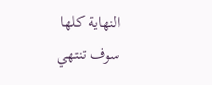النهاية كلها سوف تنتهي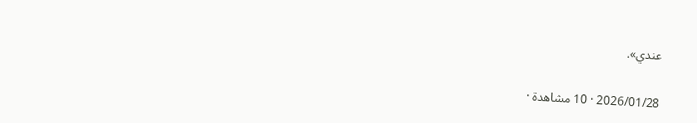عندي».

2026/01/28 · 10 مشاهدة ·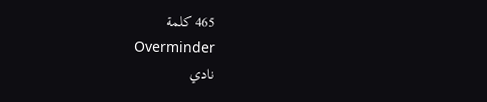465 كلمة
Overminder
نادي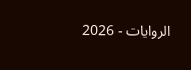الروايات - 2026